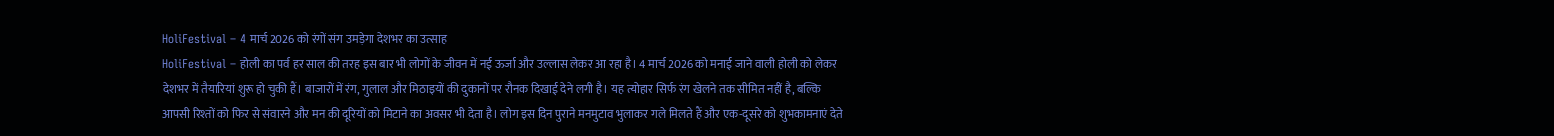HoliFestival – 4 मार्च 2026 को रंगों संग उमड़ेगा देशभर का उत्साह
HoliFestival – होली का पर्व हर साल की तरह इस बार भी लोगों के जीवन में नई ऊर्जा और उल्लास लेकर आ रहा है। 4 मार्च 2026 को मनाई जाने वाली होली को लेकर देशभर में तैयारियां शुरू हो चुकी हैं। बाजारों में रंग, गुलाल और मिठाइयों की दुकानों पर रौनक दिखाई देने लगी है। यह त्योहार सिर्फ रंग खेलने तक सीमित नहीं है, बल्कि आपसी रिश्तों को फिर से संवारने और मन की दूरियों को मिटाने का अवसर भी देता है। लोग इस दिन पुराने मनमुटाव भुलाकर गले मिलते हैं और एक-दूसरे को शुभकामनाएं देते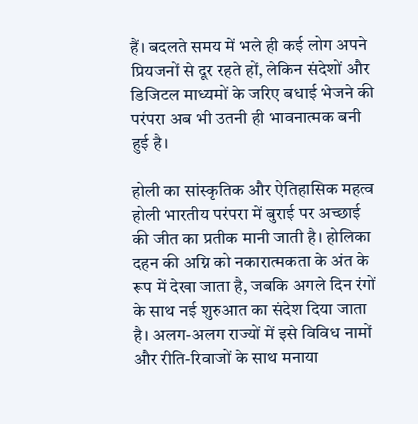हैं। बदलते समय में भले ही कई लोग अपने प्रियजनों से दूर रहते हों, लेकिन संदेशों और डिजिटल माध्यमों के जरिए बधाई भेजने की परंपरा अब भी उतनी ही भावनात्मक बनी हुई है।

होली का सांस्कृतिक और ऐतिहासिक महत्व
होली भारतीय परंपरा में बुराई पर अच्छाई की जीत का प्रतीक मानी जाती है। होलिका दहन की अग्नि को नकारात्मकता के अंत के रूप में देखा जाता है, जबकि अगले दिन रंगों के साथ नई शुरुआत का संदेश दिया जाता है। अलग-अलग राज्यों में इसे विविध नामों और रीति-रिवाजों के साथ मनाया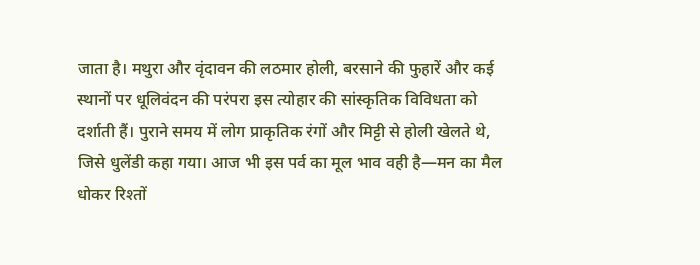जाता है। मथुरा और वृंदावन की लठमार होली, बरसाने की फुहारें और कई स्थानों पर धूलिवंदन की परंपरा इस त्योहार की सांस्कृतिक विविधता को दर्शाती हैं। पुराने समय में लोग प्राकृतिक रंगों और मिट्टी से होली खेलते थे, जिसे धुलेंडी कहा गया। आज भी इस पर्व का मूल भाव वही है—मन का मैल धोकर रिश्तों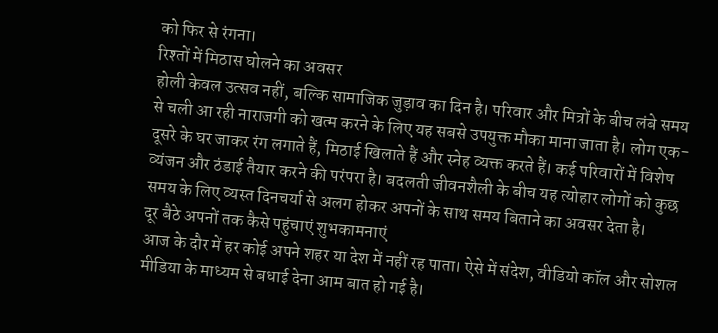को फिर से रंगना।
रिश्तों में मिठास घोलने का अवसर
होली केवल उत्सव नहीं, बल्कि सामाजिक जुड़ाव का दिन है। परिवार और मित्रों के बीच लंबे समय से चली आ रही नाराजगी को खत्म करने के लिए यह सबसे उपयुक्त मौका माना जाता है। लोग एक-दूसरे के घर जाकर रंग लगाते हैं, मिठाई खिलाते हैं और स्नेह व्यक्त करते हैं। कई परिवारों में विशेष व्यंजन और ठंडाई तैयार करने की परंपरा है। बदलती जीवनशैली के बीच यह त्योहार लोगों को कुछ समय के लिए व्यस्त दिनचर्या से अलग होकर अपनों के साथ समय बिताने का अवसर देता है।
दूर बैठे अपनों तक कैसे पहुंचाएं शुभकामनाएं
आज के दौर में हर कोई अपने शहर या देश में नहीं रह पाता। ऐसे में संदेश, वीडियो कॉल और सोशल मीडिया के माध्यम से बधाई देना आम बात हो गई है।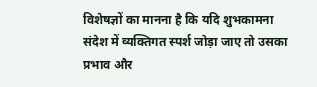विशेषज्ञों का मानना है कि यदि शुभकामना संदेश में व्यक्तिगत स्पर्श जोड़ा जाए तो उसका प्रभाव और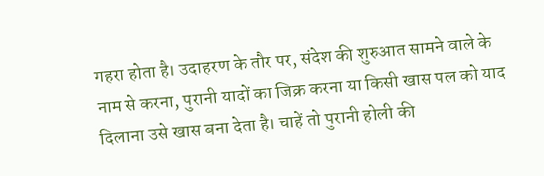गहरा होता है। उदाहरण के तौर पर, संदेश की शुरुआत सामने वाले के नाम से करना, पुरानी यादों का जिक्र करना या किसी खास पल को याद दिलाना उसे खास बना देता है। चाहें तो पुरानी होली की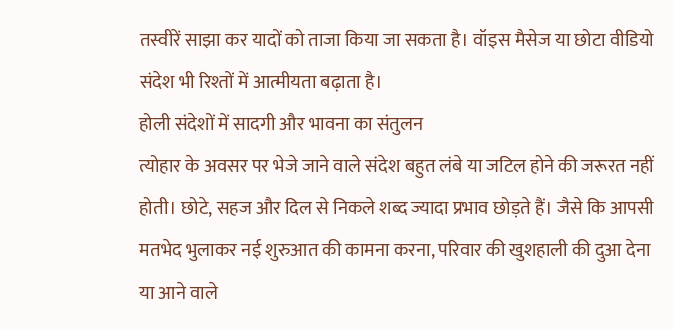तस्वीरें साझा कर यादों को ताजा किया जा सकता है। वॉइस मैसेज या छोटा वीडियो संदेश भी रिश्तों में आत्मीयता बढ़ाता है।
होली संदेशों में सादगी और भावना का संतुलन
त्योहार के अवसर पर भेजे जाने वाले संदेश बहुत लंबे या जटिल होने की जरूरत नहीं होती। छोटे, सहज और दिल से निकले शब्द ज्यादा प्रभाव छोड़ते हैं। जैसे कि आपसी मतभेद भुलाकर नई शुरुआत की कामना करना, परिवार की खुशहाली की दुआ देना या आने वाले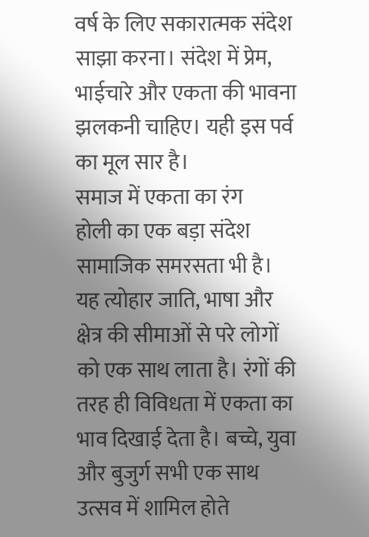वर्ष के लिए सकारात्मक संदेश साझा करना। संदेश में प्रेम, भाईचारे और एकता की भावना झलकनी चाहिए। यही इस पर्व का मूल सार है।
समाज में एकता का रंग
होली का एक बड़ा संदेश सामाजिक समरसता भी है। यह त्योहार जाति, भाषा और क्षेत्र की सीमाओं से परे लोगों को एक साथ लाता है। रंगों की तरह ही विविधता में एकता का भाव दिखाई देता है। बच्चे, युवा और बुजुर्ग सभी एक साथ उत्सव में शामिल होते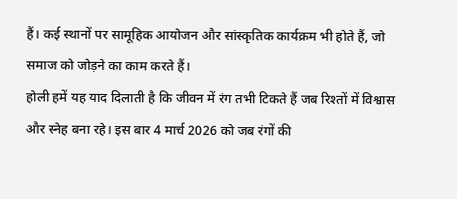हैं। कई स्थानों पर सामूहिक आयोजन और सांस्कृतिक कार्यक्रम भी होते हैं, जो समाज को जोड़ने का काम करते हैं।
होली हमें यह याद दिलाती है कि जीवन में रंग तभी टिकते हैं जब रिश्तों में विश्वास और स्नेह बना रहे। इस बार 4 मार्च 2026 को जब रंगों की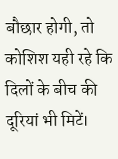बौछार होगी, तो कोशिश यही रहे कि दिलों के बीच की दूरियां भी मिटें।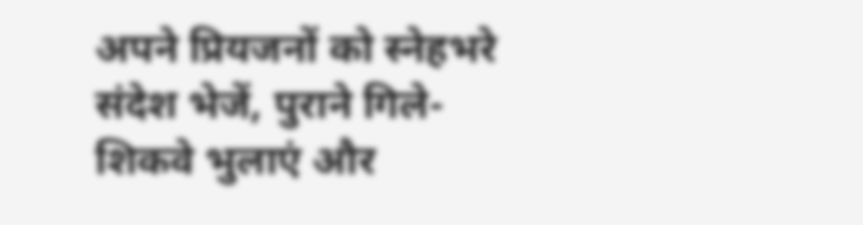अपने प्रियजनों को स्नेहभरे संदेश भेजें, पुराने गिले-शिकवे भुलाएं और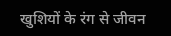खुशियों के रंग से जीवन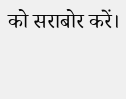को सराबोर करें।